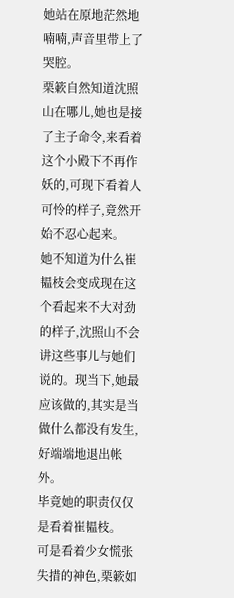她站在原地茫然地喃喃,声音里带上了哭腔。
栗簌自然知道沈照山在哪儿,她也是接了主子命令,来看着这个小殿下不再作妖的,可现下看着人可怜的样子,竟然开始不忍心起来。
她不知道为什么崔韫枝会变成现在这个看起来不大对劲的样子,沈照山不会讲这些事儿与她们说的。现当下,她最应该做的,其实是当做什么都没有发生,好端端地退出帐外。
毕竟她的职责仅仅是看着崔韫枝。
可是看着少女慌张失措的神色,栗簌如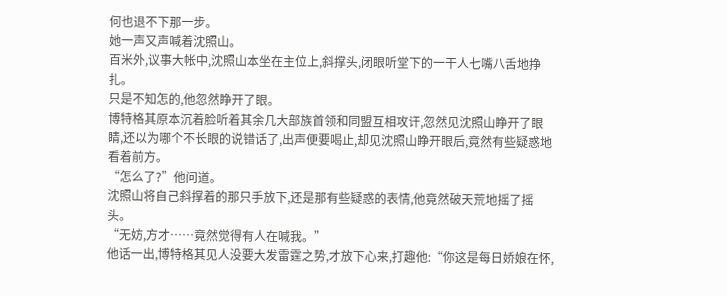何也退不下那一步。
她一声又声喊着沈照山。
百米外,议事大帐中,沈照山本坐在主位上,斜撑头,闭眼听堂下的一干人七嘴八舌地挣扎。
只是不知怎的,他忽然睁开了眼。
博特格其原本沉着脸听着其余几大部族首领和同盟互相攻讦,忽然见沈照山睁开了眼睛,还以为哪个不长眼的说错话了,出声便要喝止,却见沈照山睁开眼后,竟然有些疑惑地看着前方。
“怎么了?”他问道。
沈照山将自己斜撑着的那只手放下,还是那有些疑惑的表情,他竟然破天荒地摇了摇头。
“无妨,方才……竟然觉得有人在喊我。”
他话一出,博特格其见人没要大发雷霆之势,才放下心来,打趣他:“你这是每日娇娘在怀,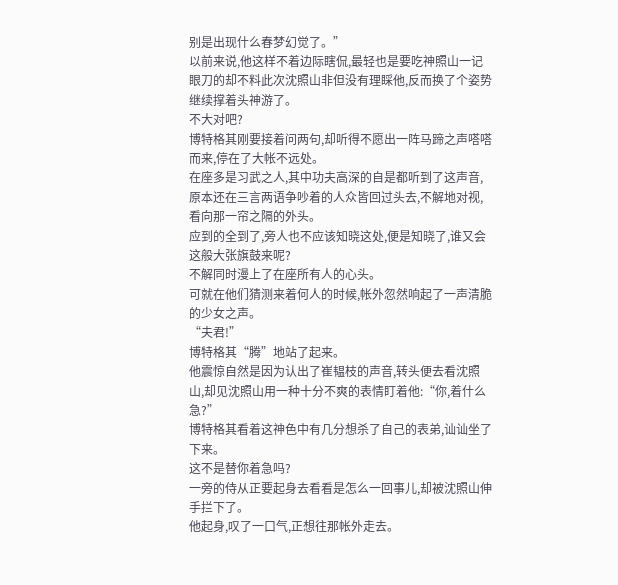别是出现什么春梦幻觉了。”
以前来说,他这样不着边际瞎侃,最轻也是要吃神照山一记眼刀的却不料此次沈照山非但没有理睬他,反而换了个姿势继续撑着头神游了。
不大对吧?
博特格其刚要接着问两句,却听得不愿出一阵马蹄之声嗒嗒而来,停在了大帐不远处。
在座多是习武之人,其中功夫高深的自是都听到了这声音,原本还在三言两语争吵着的人众皆回过头去,不解地对视,看向那一帘之隔的外头。
应到的全到了,旁人也不应该知晓这处,便是知晓了,谁又会这般大张旗鼓来呢?
不解同时漫上了在座所有人的心头。
可就在他们猜测来着何人的时候,帐外忽然响起了一声清脆的少女之声。
“夫君!”
博特格其“腾”地站了起来。
他震惊自然是因为认出了崔韫枝的声音,转头便去看沈照山,却见沈照山用一种十分不爽的表情盯着他:“你,着什么急?”
博特格其看着这神色中有几分想杀了自己的表弟,讪讪坐了下来。
这不是替你着急吗?
一旁的侍从正要起身去看看是怎么一回事儿,却被沈照山伸手拦下了。
他起身,叹了一口气,正想往那帐外走去。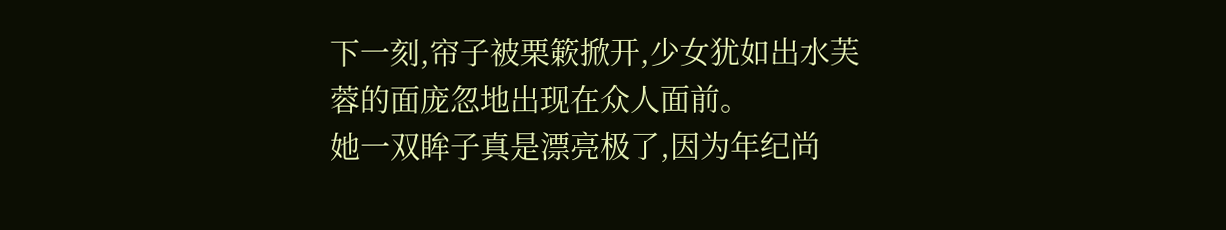下一刻,帘子被栗簌掀开,少女犹如出水芙蓉的面庞忽地出现在众人面前。
她一双眸子真是漂亮极了,因为年纪尚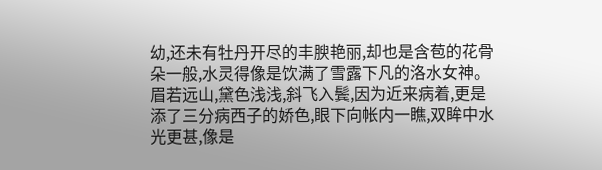幼,还未有牡丹开尽的丰腴艳丽,却也是含苞的花骨朵一般,水灵得像是饮满了雪露下凡的洛水女神。
眉若远山,黛色浅浅,斜飞入鬓,因为近来病着,更是添了三分病西子的娇色,眼下向帐内一瞧,双眸中水光更甚,像是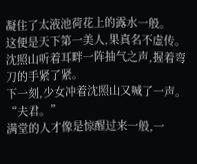凝住了太液池荷花上的露水一般。
这便是天下第一美人,果真名不虚传。
沈照山听着耳畔一阵抽气之声,握着弯刀的手紧了紧。
下一刻,少女冲着沈照山又喊了一声。
“夫君。”
满堂的人才像是惊醒过来一般,一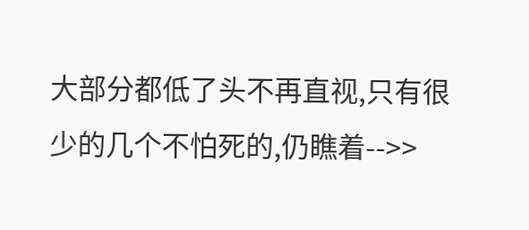大部分都低了头不再直视,只有很少的几个不怕死的,仍瞧着-->>